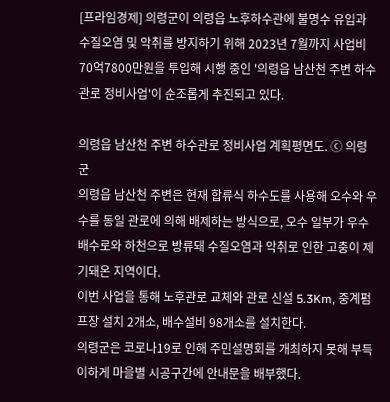[프라임경제] 의령군이 의령읍 노후하수관에 불명수 유입과 수질오염 및 악취를 방지하기 위해 2023년 7월까지 사업비 70억7800만원을 투입해 시행 중인 '의령읍 남산천 주변 하수관로 정비사업'이 순조롭게 추진되고 있다.

의령읍 남산천 주변 하수관로 정비사업 계획평면도. ⓒ 의령군
의령읍 남산천 주변은 현재 합류식 하수도를 사용해 오수와 우수를 동일 관로에 의해 배제하는 방식으로, 오수 일부가 우수배수로와 하천으로 방류돼 수질오염과 악취로 인한 고충이 제기돼온 지역이다.
이번 사업을 통해 노후관로 교체와 관로 신설 5.3Km, 중계펌프장 설치 2개소, 배수설비 98개소를 설치한다.
의령군은 코로나19로 인해 주민설명회를 개최하지 못해 부득이하게 마을별 시공구간에 안내문을 배부했다.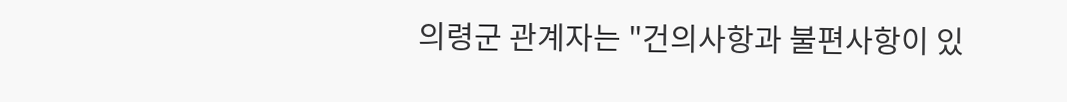의령군 관계자는 "건의사항과 불편사항이 있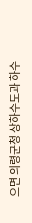으면 의령군청 상하수도과 하수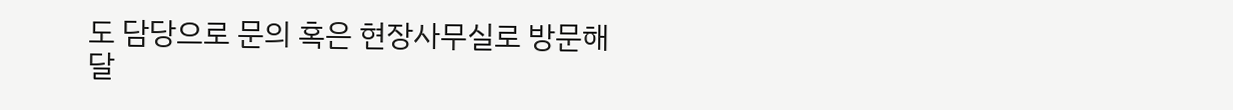도 담당으로 문의 혹은 현장사무실로 방문해 달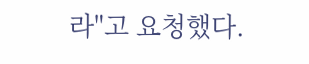라"고 요청했다.